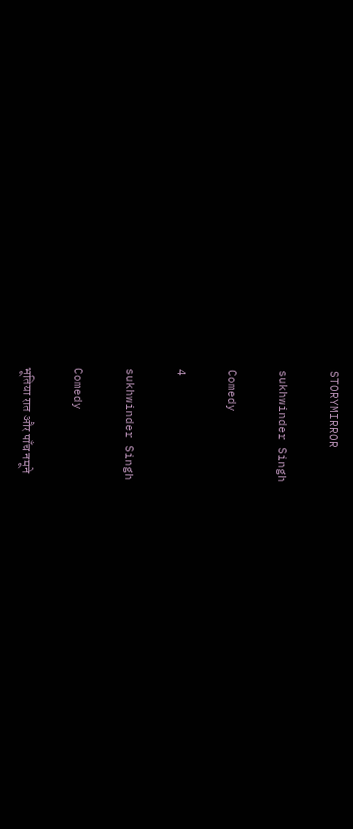STORYMIRROR

sukhwinder Singh

Comedy

4

sukhwinder Singh

Comedy

भूतिया रात और पाँच नमूने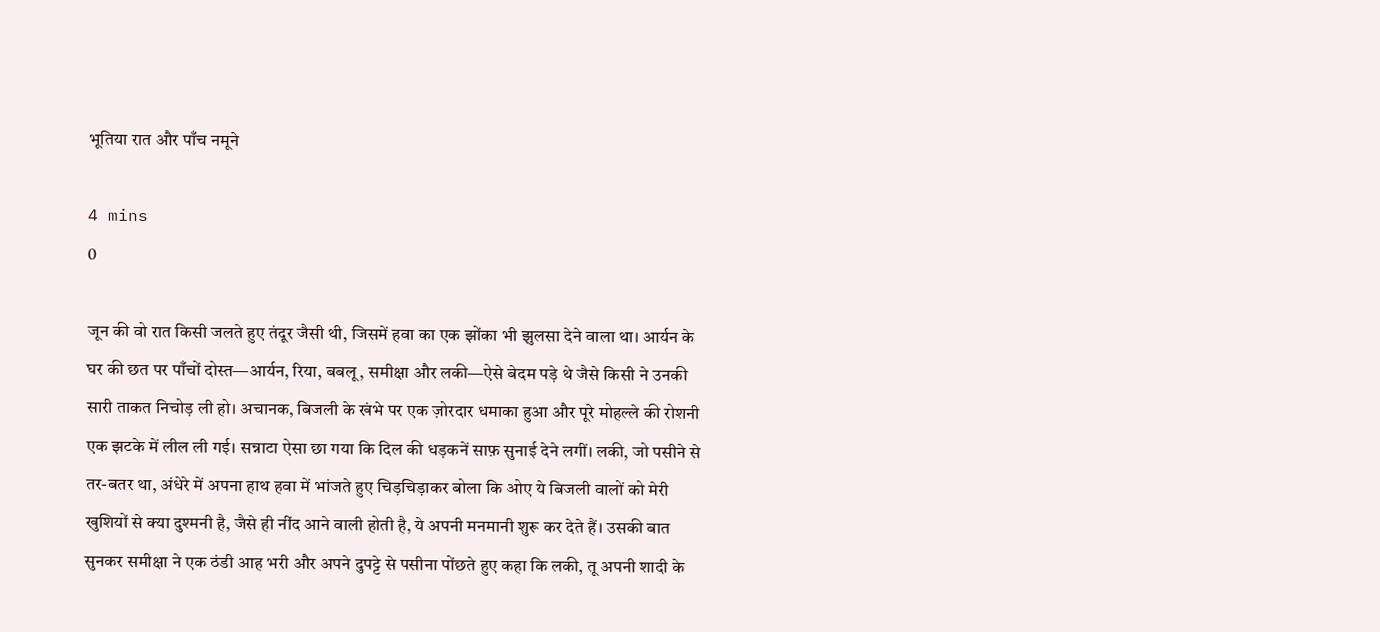भूतिया रात और पाँच नमूने

4 mins
0

जून की वो रात किसी जलते हुए तंदूर जैसी थी, जिसमें हवा का एक झोंका भी झुलसा देने वाला था। आर्यन के घर की छत पर पाँचों दोस्त—आर्यन, रिया, बबलू, समीक्षा और लकी—ऐसे बेदम पड़े थे जैसे किसी ने उनकी सारी ताकत निचोड़ ली हो। अचानक, बिजली के खंभे पर एक ज़ोरदार धमाका हुआ और पूरे मोहल्ले की रोशनी एक झटके में लील ली गई। सन्नाटा ऐसा छा गया कि दिल की धड़कनें साफ़ सुनाई देने लगीं। लकी, जो पसीने से तर-बतर था, अंधेरे में अपना हाथ हवा में भांजते हुए चिड़चिड़ाकर बोला कि ओए ये बिजली वालों को मेरी खुशियों से क्या दुश्मनी है, जैसे ही नींद आने वाली होती है, ये अपनी मनमानी शुरू कर देते हैं। उसकी बात सुनकर समीक्षा ने एक ठंडी आह भरी और अपने दुपट्टे से पसीना पोंछते हुए कहा कि लकी, तू अपनी शादी के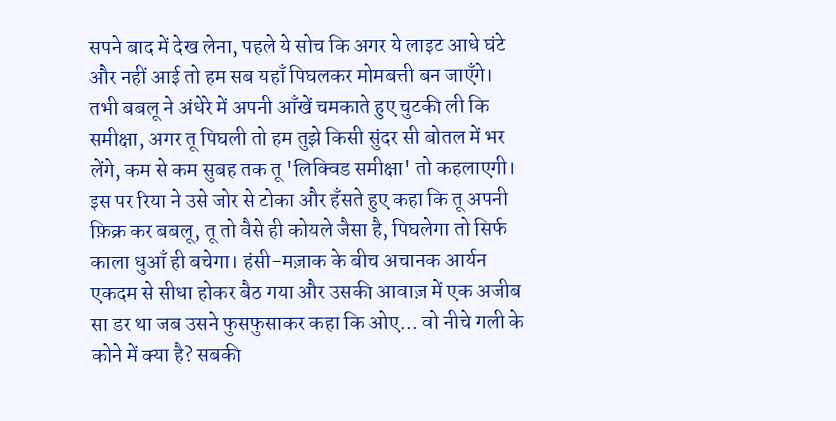सपने बाद में देख लेना, पहले ये सोच कि अगर ये लाइट आधे घंटे और नहीं आई तो हम सब यहाँ पिघलकर मोमबत्ती बन जाएँगे। तभी बबलू ने अंधेरे में अपनी आँखें चमकाते हुए चुटकी ली कि समीक्षा, अगर तू पिघली तो हम तुझे किसी सुंदर सी बोतल में भर लेंगे, कम से कम सुबह तक तू 'लिक्विड समीक्षा' तो कहलाएगी। इस पर रिया ने उसे जोर से टोका और हँसते हुए कहा कि तू अपनी फ़िक्र कर बबलू, तू तो वैसे ही कोयले जैसा है, पिघलेगा तो सिर्फ काला धुआँ ही बचेगा। हंसी-मज़ाक के बीच अचानक आर्यन एकदम से सीधा होकर बैठ गया और उसकी आवाज़ में एक अजीब सा डर था जब उसने फुसफुसाकर कहा कि ओए... वो नीचे गली के कोने में क्या है? सबकी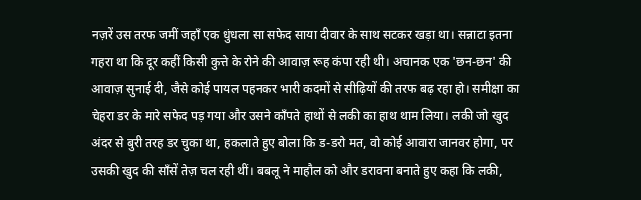नज़रें उस तरफ जमीं जहाँ एक धुंधला सा सफेद साया दीवार के साथ सटकर खड़ा था। सन्नाटा इतना गहरा था कि दूर कहीं किसी कुत्ते के रोने की आवाज़ रूह कंपा रही थी। अचानक एक 'छन-छन' की आवाज़ सुनाई दी, जैसे कोई पायल पहनकर भारी कदमों से सीढ़ियों की तरफ बढ़ रहा हो। समीक्षा का चेहरा डर के मारे सफेद पड़ गया और उसने काँपते हाथों से लकी का हाथ थाम लिया। लकी जो खुद अंदर से बुरी तरह डर चुका था, हकलाते हुए बोला कि ड-डरो मत, वो कोई आवारा जानवर होगा, पर उसकी खुद की साँसें तेज़ चल रही थीं। बबलू ने माहौल को और डरावना बनाते हुए कहा कि लकी,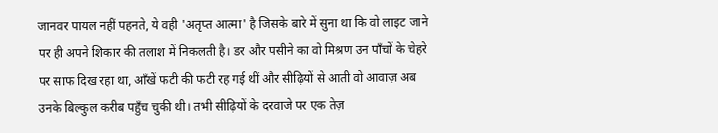जानवर पायल नहीं पहनते, ये वही 'अतृप्त आत्मा' है जिसके बारे में सुना था कि वो लाइट जाने पर ही अपने शिकार की तलाश में निकलती है। डर और पसीने का वो मिश्रण उन पाँचों के चेहरे पर साफ दिख रहा था, आँखें फटी की फटी रह गई थीं और सीढ़ियों से आती वो आवाज़ अब उनके बिल्कुल करीब पहुँच चुकी थी। तभी सीढ़ियों के दरवाजे पर एक तेज़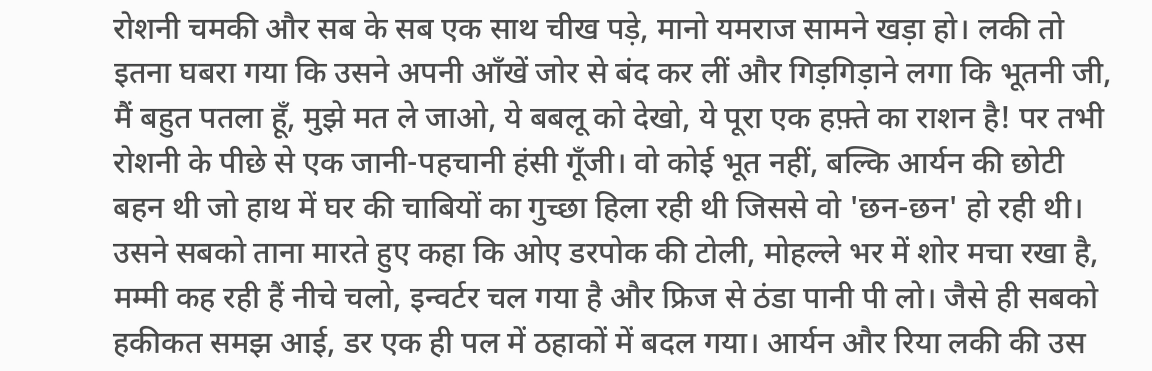रोशनी चमकी और सब के सब एक साथ चीख पड़े, मानो यमराज सामने खड़ा हो। लकी तो इतना घबरा गया कि उसने अपनी आँखें जोर से बंद कर लीं और गिड़गिड़ाने लगा कि भूतनी जी, मैं बहुत पतला हूँ, मुझे मत ले जाओ, ये बबलू को देखो, ये पूरा एक हफ़्ते का राशन है! पर तभी रोशनी के पीछे से एक जानी-पहचानी हंसी गूँजी। वो कोई भूत नहीं, बल्कि आर्यन की छोटी बहन थी जो हाथ में घर की चाबियों का गुच्छा हिला रही थी जिससे वो 'छन-छन' हो रही थी। उसने सबको ताना मारते हुए कहा कि ओए डरपोक की टोली, मोहल्ले भर में शोर मचा रखा है, मम्मी कह रही हैं नीचे चलो, इन्वर्टर चल गया है और फ्रिज से ठंडा पानी पी लो। जैसे ही सबको हकीकत समझ आई, डर एक ही पल में ठहाकों में बदल गया। आर्यन और रिया लकी की उस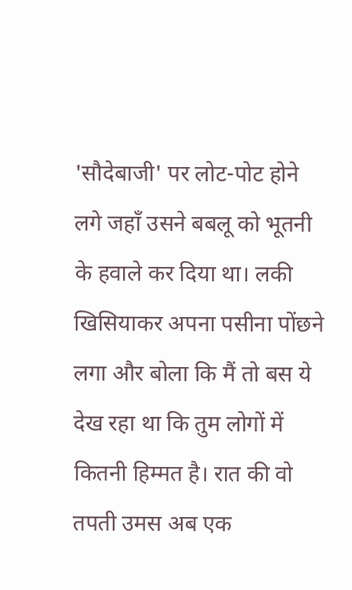'सौदेबाजी' पर लोट-पोट होने लगे जहाँ उसने बबलू को भूतनी के हवाले कर दिया था। लकी खिसियाकर अपना पसीना पोंछने लगा और बोला कि मैं तो बस ये देख रहा था कि तुम लोगों में कितनी हिम्मत है। रात की वो तपती उमस अब एक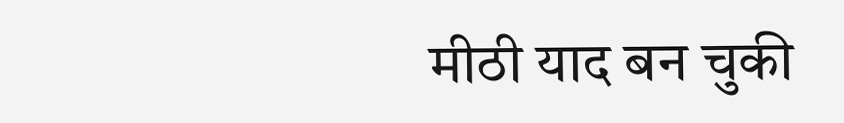मीठी याद बन चुकी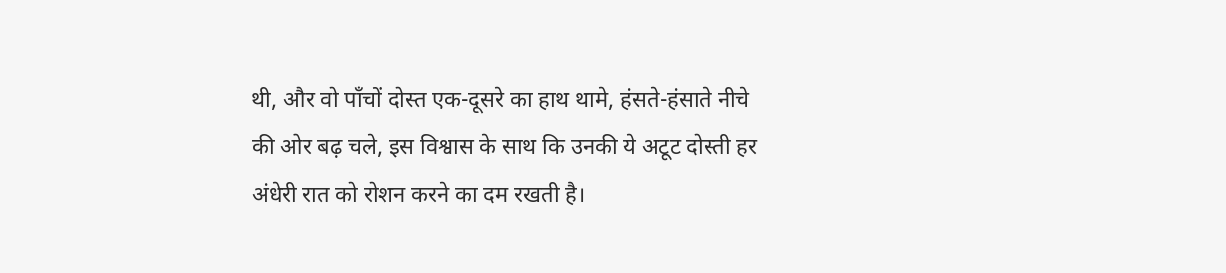थी, और वो पाँचों दोस्त एक-दूसरे का हाथ थामे, हंसते-हंसाते नीचे की ओर बढ़ चले, इस विश्वास के साथ कि उनकी ये अटूट दोस्ती हर अंधेरी रात को रोशन करने का दम रखती है।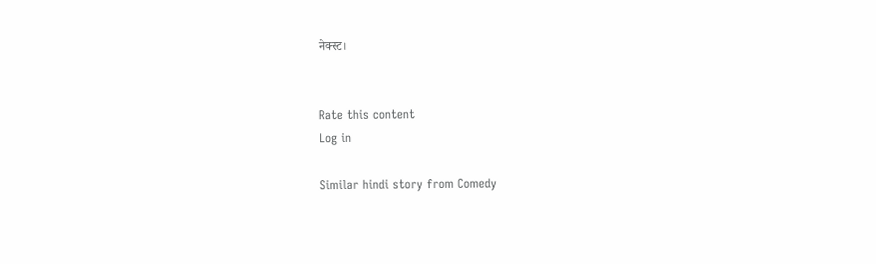नेक्स्ट।


Rate this content
Log in

Similar hindi story from Comedy